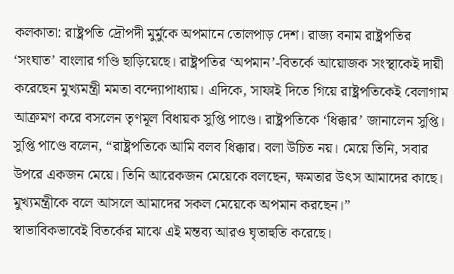কলকাতা: রাষ্ট্রপতি দ্রৌপদী মুর্মুকে অপমানে তোলপাড় দেশ। রাজ্য বনাম রাষ্ট্রপতির ‘সংঘাত’ বাংলার গণ্ডি ছাড়িয়েছে। রাষ্ট্রপতির ‘অপমান’-বিতর্কে আয়োজক সংস্থাকেই দায়ী করেছেন মুখ্যমন্ত্রী মমতা বন্দ্যোপাধ্যায়। এদিকে, সাফাই দিতে গিয়ে রাষ্ট্রপতিকেই বেলাগাম আক্রমণ করে বসলেন তৃণমূল বিধায়ক সুপ্তি পাণ্ডে। রাষ্ট্রপতিকে ‘ধিক্কার’ জানালেন সুপ্তি।
সুপ্তি পাণ্ডে বলেন, “রাষ্ট্রপতিকে আমি বলব ধিক্কার। বলা উচিত নয়। মেয়ে তিনি, সবার উপরে একজন মেয়ে। তিনি আরেকজন মেয়েকে বলছেন, ক্ষমতার উৎস আমাদের কাছে। মুখ্যমন্ত্রীকে বলে আসলে আমাদের সকল মেয়েকে অপমান করছেন।”
স্বাভাবিকভাবেই বিতর্কের মাঝে এই মন্তব্য আরও ঘৃতাহুতি করেছে।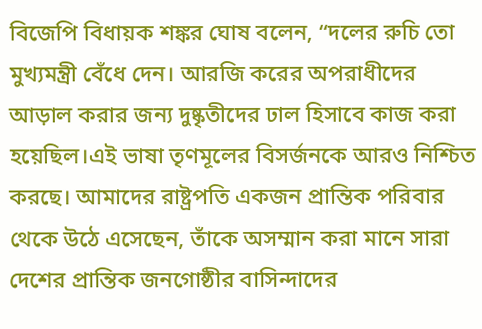বিজেপি বিধায়ক শঙ্কর ঘোষ বলেন, “দলের রুচি তো মুখ্যমন্ত্রী বেঁধে দেন। আরজি করের অপরাধীদের আড়াল করার জন্য দুষ্কৃতীদের ঢাল হিসাবে কাজ করা হয়েছিল।এই ভাষা তৃণমূলের বিসর্জনকে আরও নিশ্চিত করছে। আমাদের রাষ্ট্রপতি একজন প্রান্তিক পরিবার থেকে উঠে এসেছেন, তাঁকে অসম্মান করা মানে সারা দেশের প্রান্তিক জনগোষ্ঠীর বাসিন্দাদের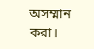অসম্মান করা।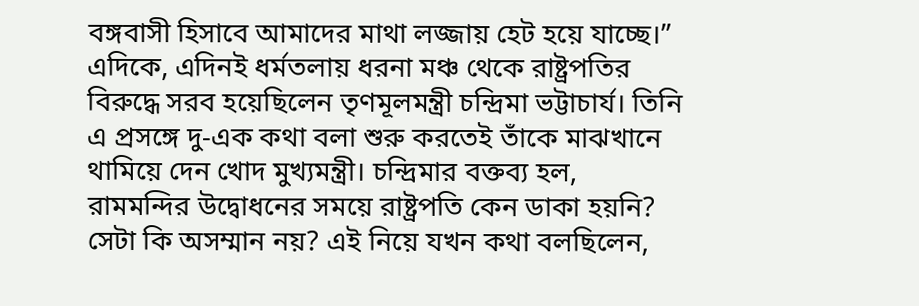বঙ্গবাসী হিসাবে আমাদের মাথা লজ্জায় হেট হয়ে যাচ্ছে।”
এদিকে, এদিনই ধর্মতলায় ধরনা মঞ্চ থেকে রাষ্ট্রপতির বিরুদ্ধে সরব হয়েছিলেন তৃণমূলমন্ত্রী চন্দ্রিমা ভট্টাচার্য। তিনি এ প্রসঙ্গে দু-এক কথা বলা শুরু করতেই তাঁকে মাঝখানে থামিয়ে দেন খোদ মুখ্যমন্ত্রী। চন্দ্রিমার বক্তব্য হল, রামমন্দির উদ্বোধনের সময়ে রাষ্ট্রপতি কেন ডাকা হয়নি? সেটা কি অসম্মান নয়? এই নিয়ে যখন কথা বলছিলেন,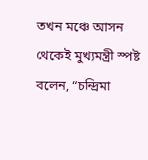তখন মঞ্চে আসন থেকেই মুখ্যমন্ত্রী স্পষ্ট বলেন, “চন্দ্রিমা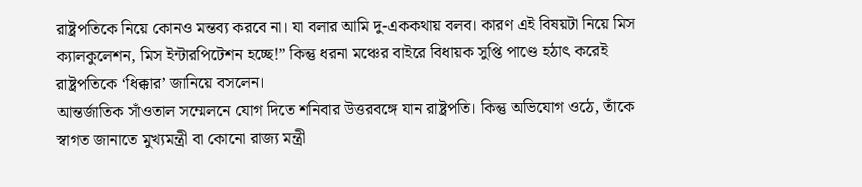রাষ্ট্রপতিকে নিয়ে কোনও মন্তব্য করবে না। যা বলার আমি দু-এককথায় বলব। কারণ এই বিষয়টা নিয়ে মিস ক্যালকুলেশন, মিস ইন্টারপিটেশন হচ্ছে!” কিন্তু ধরনা মঞ্চের বাইরে বিধায়ক সুপ্তি পাণ্ডে হঠাৎ করেই রাষ্ট্রপতিকে ‘ধিক্কার’ জানিয়ে বসলেন।
আন্তর্জাতিক সাঁওতাল সম্মেলনে যোগ দিতে শনিবার উত্তরবঙ্গে যান রাষ্ট্রপতি। কিন্তু অভিযোগ ওঠে, তাঁকে স্বাগত জানাতে মুখ্যমন্ত্রী বা কোনো রাজ্য মন্ত্রী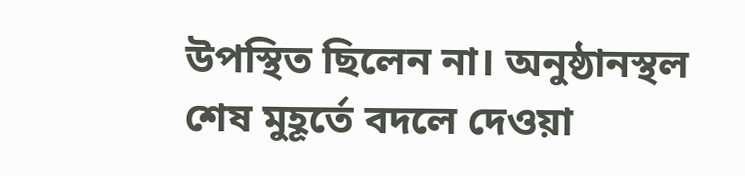উপস্থিত ছিলেন না। অনুষ্ঠানস্থল শেষ মুহূর্তে বদলে দেওয়া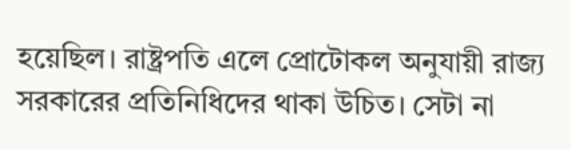হয়েছিল। রাষ্ট্রপতি এলে প্রোটোকল অনুযায়ী রাজ্য সরকারের প্রতিনিধিদের থাকা উচিত। সেটা না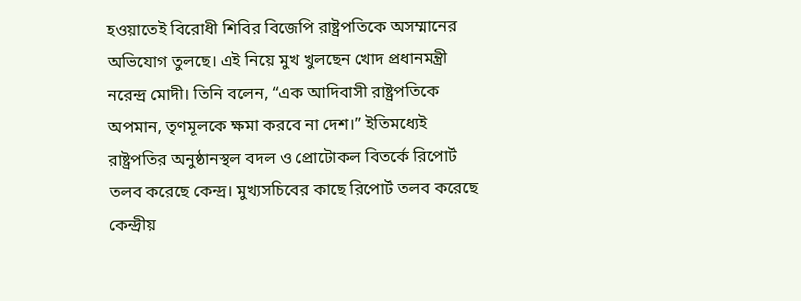হওয়াতেই বিরোধী শিবির বিজেপি রাষ্ট্রপতিকে অসম্মানের অভিযোগ তুলছে। এই নিয়ে মুখ খুলছেন খোদ প্রধানমন্ত্রী নরেন্দ্র মোদী। তিনি বলেন, “এক আদিবাসী রাষ্ট্রপতিকে অপমান, তৃণমূলকে ক্ষমা করবে না দেশ।” ইতিমধ্যেই রাষ্ট্রপতির অনুষ্ঠানস্থল বদল ও প্রোটোকল বিতর্কে রিপোর্ট তলব করেছে কেন্দ্র। মুখ্যসচিবের কাছে রিপোর্ট তলব করেছে কেন্দ্রীয়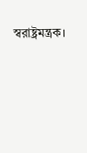স্বরাষ্ট্রমন্ত্রক।